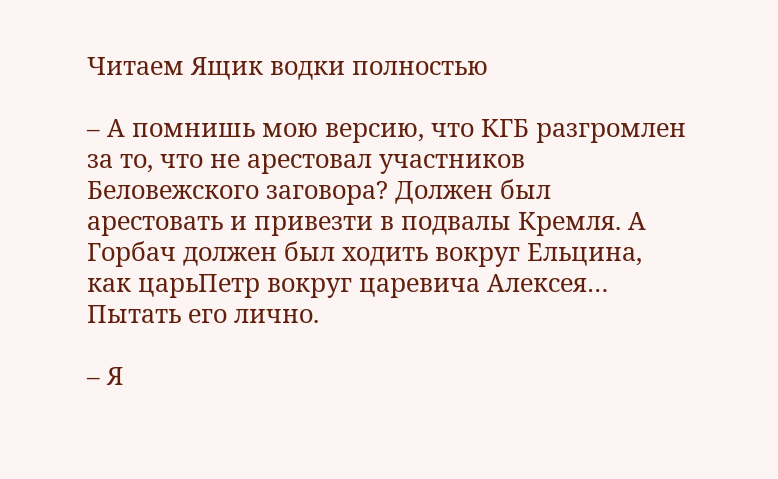Читаем Ящик водки полностью

– А помнишь мою версию, что КГБ разгромлен за то, что не арестовал участников Беловежского заговора? Должен был арестовать и привезти в подвалы Кремля. А Горбач должен был ходить вокруг Ельцина, как царьПетр вокруг царевича Алексея… Пытать его лично.

– Я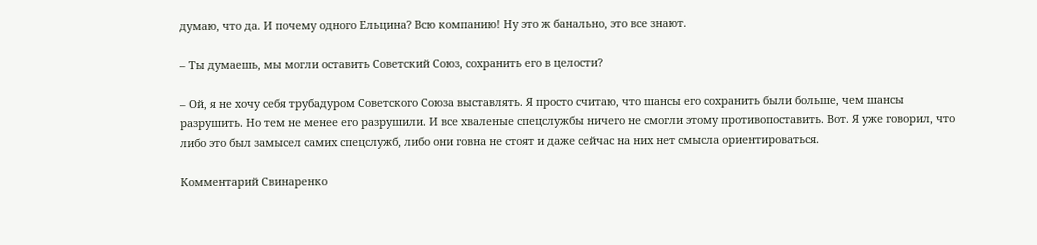думаю, что да. И почему одного Ельцина? Всю компанию! Ну это ж банально, это все знают.

– Ты думаешь, мы могли оставить Советский Союз, сохранить его в целости?

– Ой, я не хочу себя трубадуром Советского Союза выставлять. Я просто считаю, что шансы его сохранить были больше, чем шансы разрушить. Но тем не менее его разрушили. И все хваленые спецслужбы ничего не смогли этому противопоставить. Вот. Я уже говорил, что либо это был замысел самих спецслужб, либо они говна не стоят и даже сейчас на них нет смысла ориентироваться.

Комментарий Свинаренко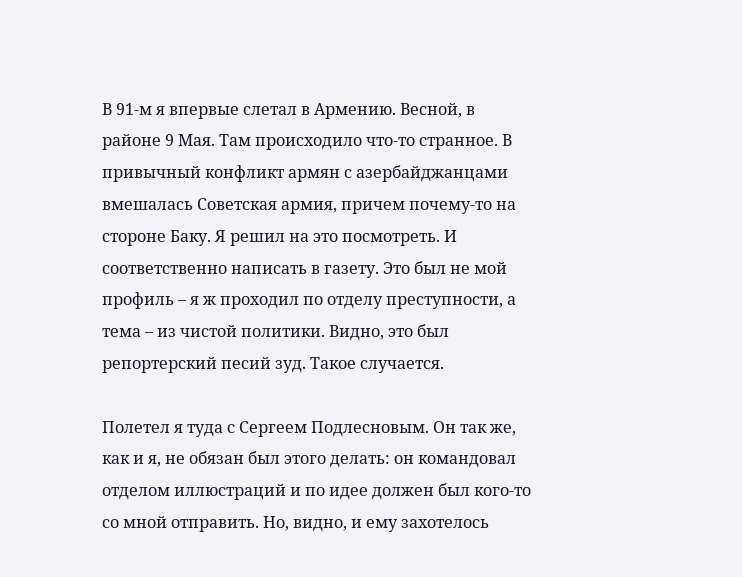В 91-м я впервые слетал в Армению. Весной, в районе 9 Мая. Там происходило что-то странное. В привычный конфликт армян с азербайджанцами вмешалась Советская армия, причем почему-то на стороне Баку. Я решил на это посмотреть. И соответственно написать в газету. Это был не мой профиль – я ж проходил по отделу преступности, а тема – из чистой политики. Видно, это был репортерский песий зуд. Такое случается.

Полетел я туда с Сергеем Подлесновым. Он так же, как и я, не обязан был этого делать: он командовал отделом иллюстраций и по идее должен был кого-то со мной отправить. Но, видно, и ему захотелось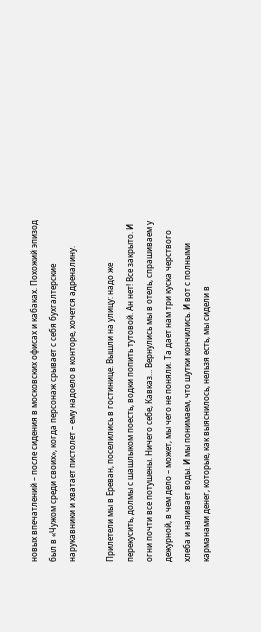новых впечатлений – после сидения в московских офисах и кабаках. Похожий эпизод был в «Чужом среди своих», когда персонаж срывает с себя бухгалтерские нарукавники и хватает пистолет – ему надоело в конторе, хочется адреналину.

Прилетели мы в Ереван, поселились в гостинице. Вышли на улицу: надо же перекусить, долмы с шашлыком поесть, водки попить тутовой. Ан нет! Все закрыто. И огни почти все потушены. Ничего себе, Кавказ… Вернулись мы в отель, спрашиваем у дежурной, в чем дело – может, мы чего не поняли. Та дает нам три куска черствого хлеба и наливает воды. И мы понимаем, что шутки кончились. И вот с полными карманами денег, которые, как выяснилось, нельзя есть, мы сидели в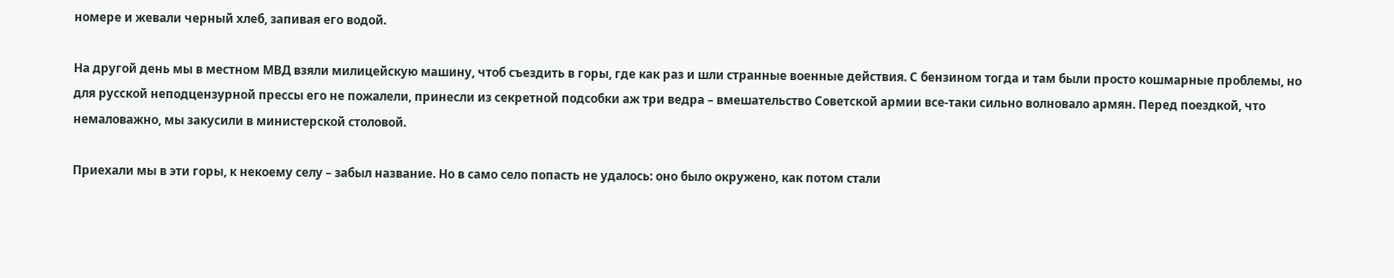номере и жевали черный хлеб, запивая его водой.

На другой день мы в местном МВД взяли милицейскую машину, чтоб съездить в горы, где как раз и шли странные военные действия. С бензином тогда и там были просто кошмарные проблемы, но для русской неподцензурной прессы его не пожалели, принесли из секретной подсобки аж три ведра – вмешательство Советской армии все-таки сильно волновало армян. Перед поездкой, что немаловажно, мы закусили в министерской столовой.

Приехали мы в эти горы, к некоему селу – забыл название. Но в само село попасть не удалось: оно было окружено, как потом стали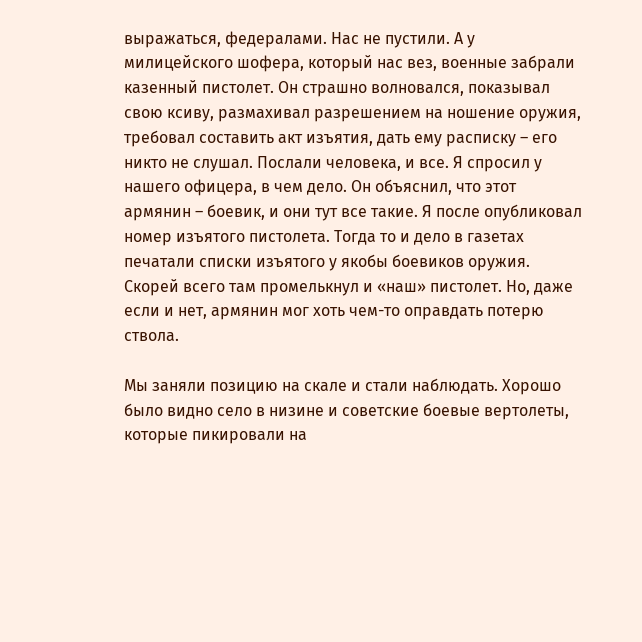выражаться, федералами. Нас не пустили. А у милицейского шофера, который нас вез, военные забрали казенный пистолет. Он страшно волновался, показывал свою ксиву, размахивал разрешением на ношение оружия, требовал составить акт изъятия, дать ему расписку – его никто не слушал. Послали человека, и все. Я спросил у нашего офицера, в чем дело. Он объяснил, что этот армянин – боевик, и они тут все такие. Я после опубликовал номер изъятого пистолета. Тогда то и дело в газетах печатали списки изъятого у якобы боевиков оружия. Скорей всего там промелькнул и «наш» пистолет. Но, даже если и нет, армянин мог хоть чем-то оправдать потерю ствола.

Мы заняли позицию на скале и стали наблюдать. Хорошо было видно село в низине и советские боевые вертолеты, которые пикировали на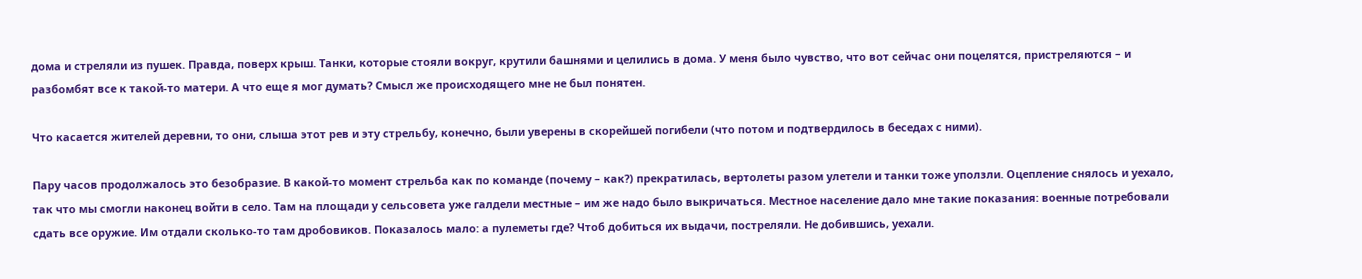дома и стреляли из пушек. Правда, поверх крыш. Танки, которые стояли вокруг, крутили башнями и целились в дома. У меня было чувство, что вот сейчас они поцелятся, пристреляются – и разбомбят все к такой-то матери. А что еще я мог думать? Смысл же происходящего мне не был понятен.

Что касается жителей деревни, то они, слыша этот рев и эту стрельбу, конечно, были уверены в скорейшей погибели (что потом и подтвердилось в беседах с ними).

Пару часов продолжалось это безобразие. В какой-то момент стрельба как по команде (почему – как?) прекратилась, вертолеты разом улетели и танки тоже уползли. Оцепление снялось и уехало, так что мы смогли наконец войти в село. Там на площади у сельсовета уже галдели местные – им же надо было выкричаться. Местное население дало мне такие показания: военные потребовали сдать все оружие. Им отдали сколько-то там дробовиков. Показалось мало: а пулеметы где? Чтоб добиться их выдачи, постреляли. Не добившись, уехали.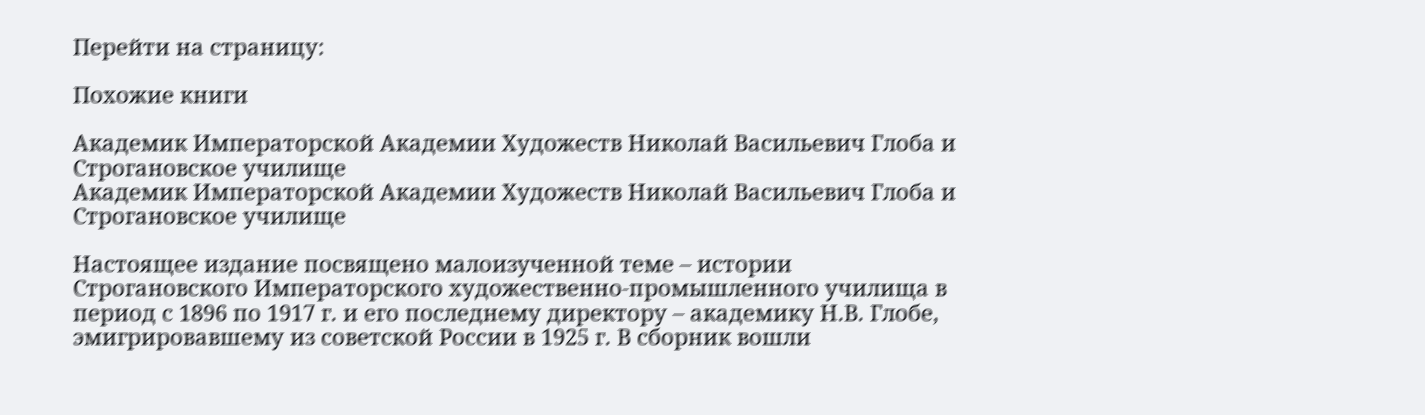Перейти на страницу:

Похожие книги

Академик Императорской Академии Художеств Николай Васильевич Глоба и Строгановское училище
Академик Императорской Академии Художеств Николай Васильевич Глоба и Строгановское училище

Настоящее издание посвящено малоизученной теме – истории Строгановского Императорского художественно-промышленного училища в период с 1896 по 1917 г. и его последнему директору – академику Н.В. Глобе, эмигрировавшему из советской России в 1925 г. В сборник вошли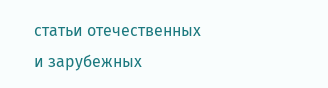статьи отечественных и зарубежных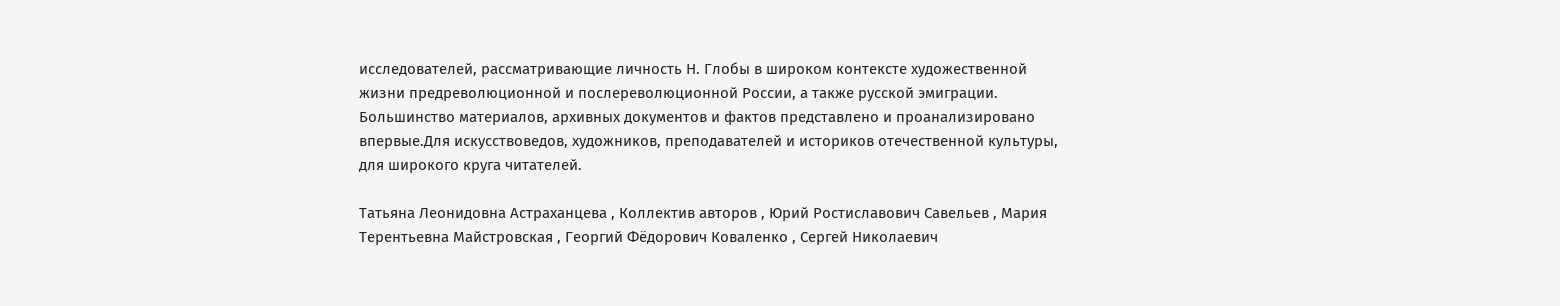исследователей, рассматривающие личность Н. Глобы в широком контексте художественной жизни предреволюционной и послереволюционной России, а также русской эмиграции. Большинство материалов, архивных документов и фактов представлено и проанализировано впервые.Для искусствоведов, художников, преподавателей и историков отечественной культуры, для широкого круга читателей.

Татьяна Леонидовна Астраханцева , Коллектив авторов , Юрий Ростиславович Савельев , Мария Терентьевна Майстровская , Георгий Фёдорович Коваленко , Сергей Николаевич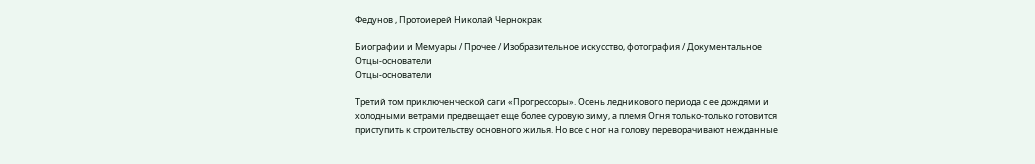Федунов , Протоиерей Николай Чернокрак

Биографии и Мемуары / Прочее / Изобразительное искусство, фотография / Документальное
Отцы-основатели
Отцы-основатели

Третий том приключенческой саги «Прогрессоры». Осень ледникового периода с ее дождями и холодными ветрами предвещает еще более суровую зиму, а племя Огня только-только готовится приступить к строительству основного жилья. Но все с ног на голову переворачивают нежданные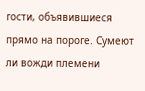гости, объявившиеся прямо на пороге. Сумеют ли вожди племени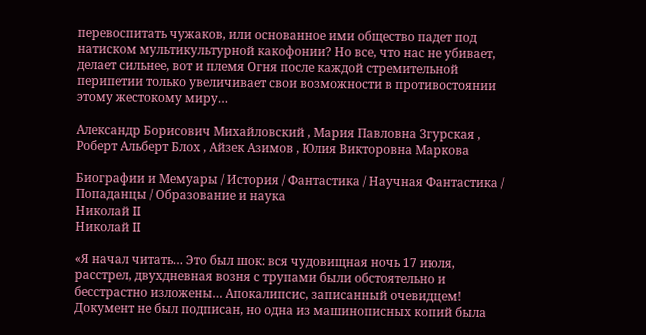перевоспитать чужаков, или основанное ими общество падет под натиском мультикультурной какофонии? Но все, что нас не убивает, делает сильнее, вот и племя Огня после каждой стремительной перипетии только увеличивает свои возможности в противостоянии этому жестокому миру…

Александр Борисович Михайловский , Мария Павловна Згурская , Роберт Альберт Блох , Айзек Азимов , Юлия Викторовна Маркова

Биографии и Мемуары / История / Фантастика / Научная Фантастика / Попаданцы / Образование и наука
Николай II
Николай II

«Я начал читать… Это был шок: вся чудовищная ночь 17 июля, расстрел, двухдневная возня с трупами были обстоятельно и бесстрастно изложены… Апокалипсис, записанный очевидцем! Документ не был подписан, но одна из машинописных копий была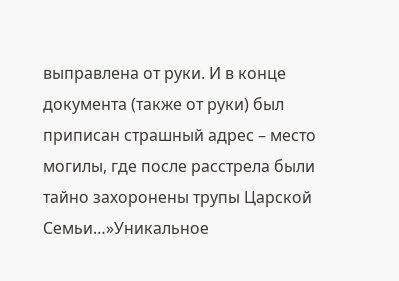выправлена от руки. И в конце документа (также от руки) был приписан страшный адрес – место могилы, где после расстрела были тайно захоронены трупы Царской Семьи…»Уникальное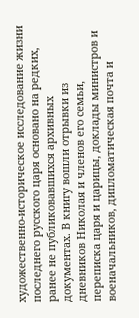художественно-историческое исследование жизни последнего русского царя основано на редких, ранее не публиковавшихся архивных документах. В книгу вошли отрывки из дневников Николая и членов его семьи, переписка царя и царицы, доклады министров и военачальников, дипломатическая почта и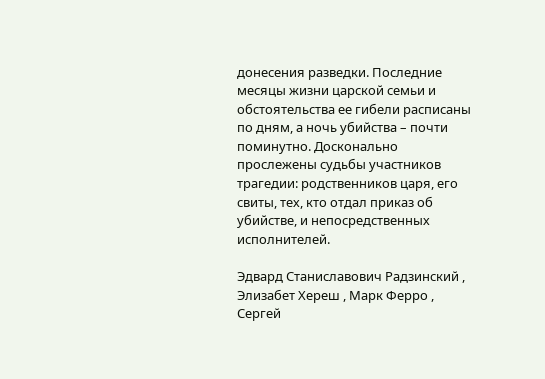донесения разведки. Последние месяцы жизни царской семьи и обстоятельства ее гибели расписаны по дням, а ночь убийства – почти поминутно. Досконально прослежены судьбы участников трагедии: родственников царя, его свиты, тех, кто отдал приказ об убийстве, и непосредственных исполнителей.

Эдвард Станиславович Радзинский , Элизабет Хереш , Марк Ферро , Сергей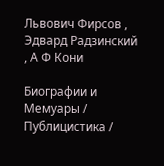Львович Фирсов , Эдвард Радзинский , А Ф Кони

Биографии и Мемуары / Публицистика /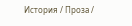История / Проза /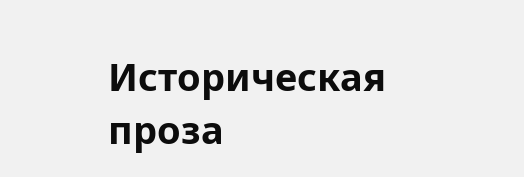Историческая проза